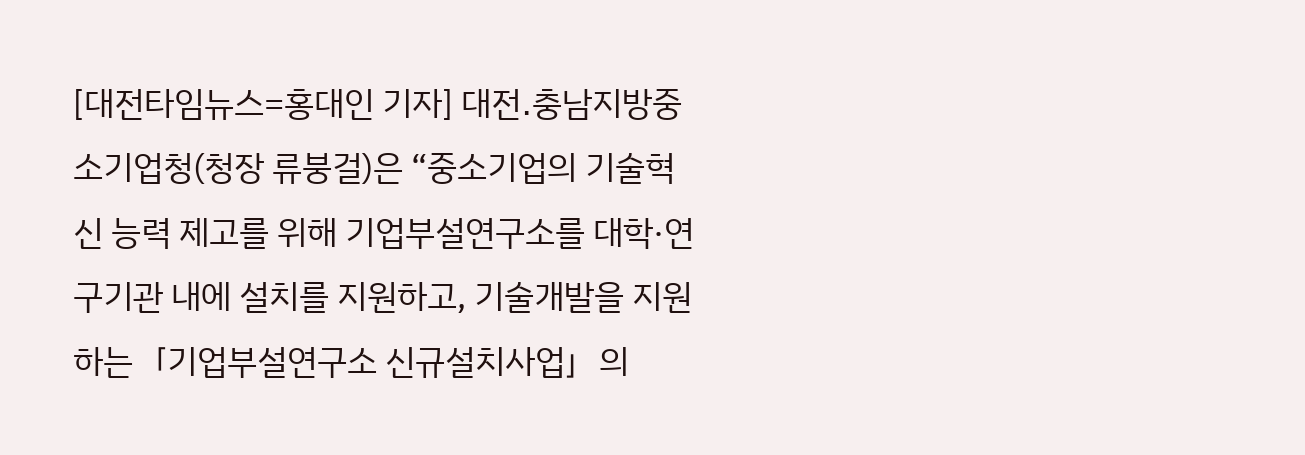[대전타임뉴스=홍대인 기자] 대전․충남지방중소기업청(청장 류붕걸)은 “중소기업의 기술혁신 능력 제고를 위해 기업부설연구소를 대학·연구기관 내에 설치를 지원하고, 기술개발을 지원하는「기업부설연구소 신규설치사업」의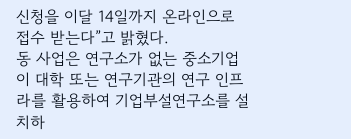신청을 이달 14일까지 온라인으로 접수 받는다”고 밝혔다.
동 사업은 연구소가 없는 중소기업이 대학 또는 연구기관의 연구 인프라를 활용하여 기업부설연구소를 설치하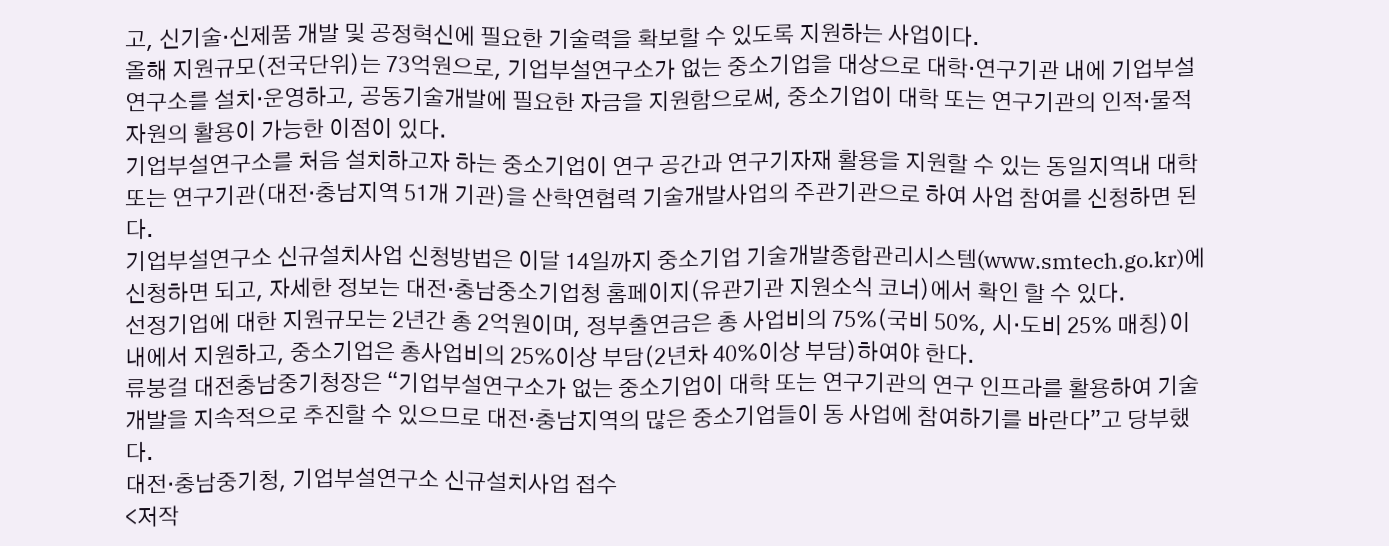고, 신기술·신제품 개발 및 공정혁신에 필요한 기술력을 확보할 수 있도록 지원하는 사업이다.
올해 지원규모(전국단위)는 73억원으로, 기업부설연구소가 없는 중소기업을 대상으로 대학·연구기관 내에 기업부설연구소를 설치·운영하고, 공동기술개발에 필요한 자금을 지원함으로써, 중소기업이 대학 또는 연구기관의 인적·물적 자원의 활용이 가능한 이점이 있다.
기업부설연구소를 처음 설치하고자 하는 중소기업이 연구 공간과 연구기자재 활용을 지원할 수 있는 동일지역내 대학 또는 연구기관(대전·충남지역 51개 기관)을 산학연협력 기술개발사업의 주관기관으로 하여 사업 참여를 신청하면 된다.
기업부설연구소 신규설치사업 신청방법은 이달 14일까지 중소기업 기술개발종합관리시스템(www.smtech.go.kr)에 신청하면 되고, 자세한 정보는 대전·충남중소기업청 홈페이지(유관기관 지원소식 코너)에서 확인 할 수 있다.
선정기업에 대한 지원규모는 2년간 총 2억원이며, 정부출연금은 총 사업비의 75%(국비 50%, 시·도비 25% 매칭)이내에서 지원하고, 중소기업은 총사업비의 25%이상 부담(2년차 40%이상 부담)하여야 한다.
류붕걸 대전충남중기청장은 “기업부설연구소가 없는 중소기업이 대학 또는 연구기관의 연구 인프라를 활용하여 기술개발을 지속적으로 추진할 수 있으므로 대전·충남지역의 많은 중소기업들이 동 사업에 참여하기를 바란다”고 당부했다.
대전·충남중기청, 기업부설연구소 신규설치사업 접수
<저작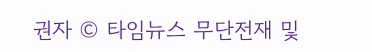권자 © 타임뉴스 무단전재 및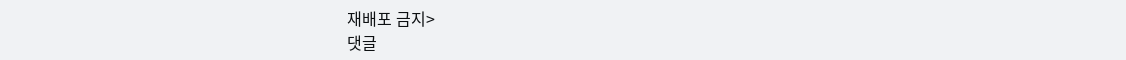재배포 금지>
댓글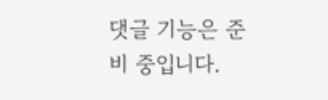댓글 기능은 준비 중입니다.